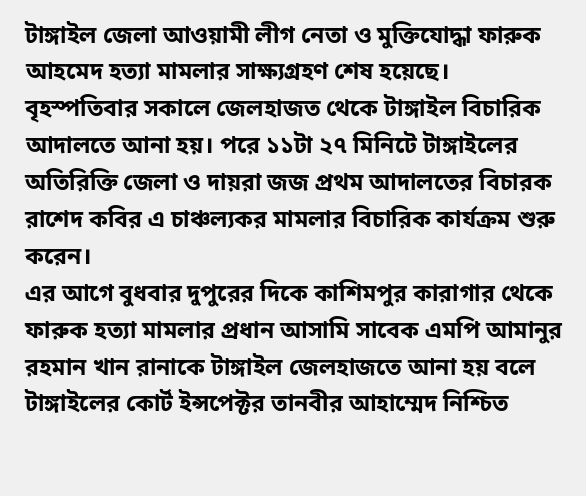টাঙ্গাইল জেলা আওয়ামী লীগ নেতা ও মুক্তিযোদ্ধা ফারুক আহমেদ হত্যা মামলার সাক্ষ্যগ্রহণ শেষ হয়েছে।
বৃহস্পতিবার সকালে জেলহাজত থেকে টাঙ্গাইল বিচারিক আদালতে আনা হয়। পরে ১১টা ২৭ মিনিটে টাঙ্গাইলের অতিরিক্তি জেলা ও দায়রা জজ প্রথম আদালতের বিচারক রাশেদ কবির এ চাঞ্চল্যকর মামলার বিচারিক কার্যক্রম শুরু করেন।
এর আগে বুধবার দুপুরের দিকে কাশিমপুর কারাগার থেকে ফারুক হত্যা মামলার প্রধান আসামি সাবেক এমপি আমানুর রহমান খান রানাকে টাঙ্গাইল জেলহাজতে আনা হয় বলে টাঙ্গাইলের কোর্ট ইন্সপেক্টর তানবীর আহাম্মেদ নিশ্চিত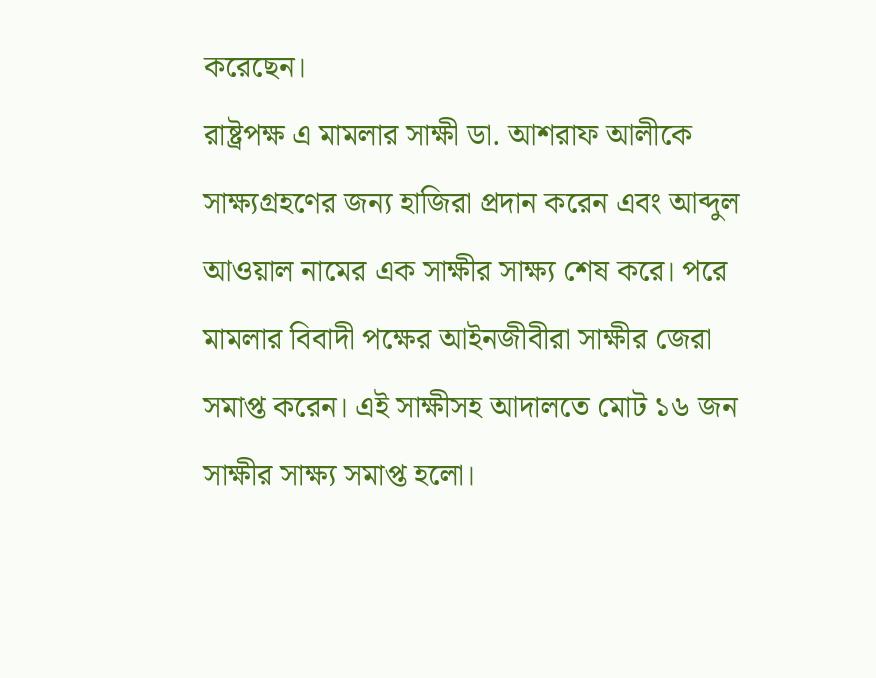করেছেন।
রাষ্ট্রপক্ষ এ মামলার সাক্ষী ডা. আশরাফ আলীকে সাক্ষ্যগ্রহণের জন্য হাজিরা প্রদান করেন এবং আব্দুল আওয়াল নামের এক সাক্ষীর সাক্ষ্য শেষ করে। পরে মামলার বিবাদী পক্ষের আইনজীবীরা সাক্ষীর জেরা সমাপ্ত করেন। এই সাক্ষীসহ আদালতে মোট ১৬ জন সাক্ষীর সাক্ষ্য সমাপ্ত হলো।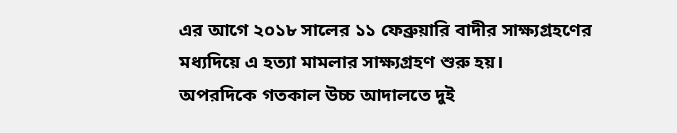এর আগে ২০১৮ সালের ১১ ফেব্রুয়ারি বাদীর সাক্ষ্যগ্রহণের মধ্যদিয়ে এ হত্যা মামলার সাক্ষ্যগ্রহণ শুরু হয়।
অপরদিকে গতকাল উচ্চ আদালতে দুই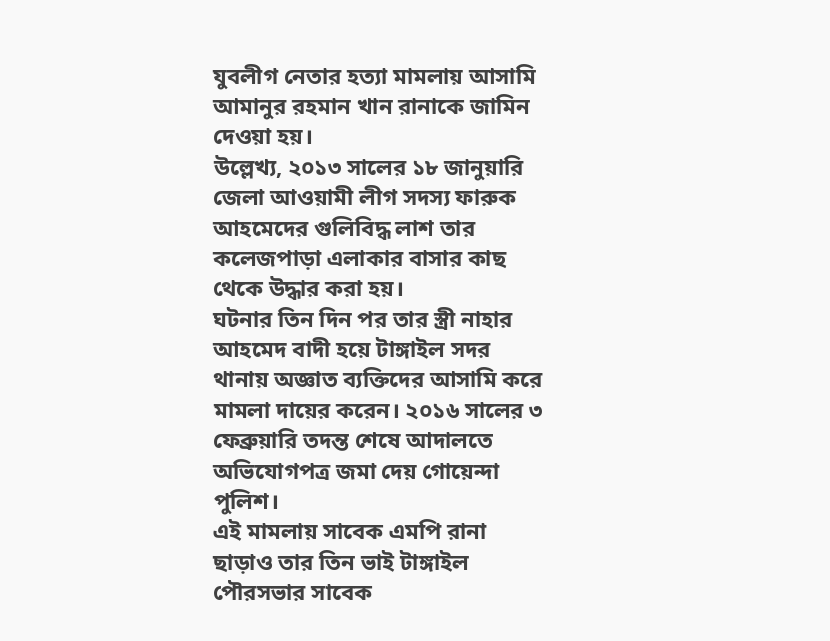যুবলীগ নেতার হত্যা মামলায় আসামি আমানুর রহমান খান রানাকে জামিন দেওয়া হয়।
উল্লেখ্য, ২০১৩ সালের ১৮ জানুয়ারি জেলা আওয়ামী লীগ সদস্য ফারুক আহমেদের গুলিবিদ্ধ লাশ তার কলেজপাড়া এলাকার বাসার কাছ থেকে উদ্ধার করা হয়।
ঘটনার তিন দিন পর তার স্ত্রী নাহার আহমেদ বাদী হয়ে টাঙ্গাইল সদর থানায় অজ্ঞাত ব্যক্তিদের আসামি করে মামলা দায়ের করেন। ২০১৬ সালের ৩ ফেব্রুয়ারি তদন্ত শেষে আদালতে অভিযোগপত্র জমা দেয় গোয়েন্দা পুলিশ।
এই মামলায় সাবেক এমপি রানা ছাড়াও তার তিন ভাই টাঙ্গাইল পৌরসভার সাবেক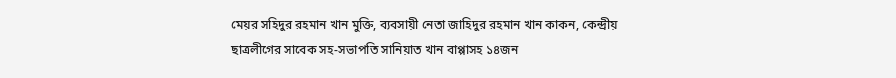মেয়র সহিদুর রহমান খান মুক্তি, ব্যবসায়ী নেতা জাহিদুর রহমান খান কাকন, কেন্দ্রীয় ছাত্রলীগের সাবেক সহ-সভাপতি সানিয়াত খান বাপ্পাসহ ১৪জন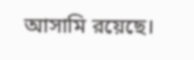আসামি রয়েছে।